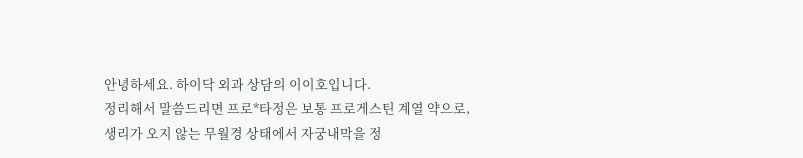안녕하세요. 하이닥 외과 상담의 이이호입니다.
정리해서 말씀드리면 프로*타정은 보통 프로게스틴 계열 약으로, 생리가 오지 않는 무월경 상태에서 자궁내막을 정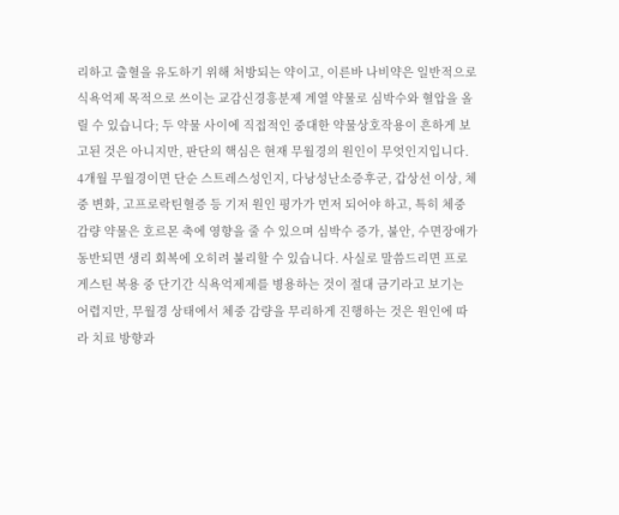리하고 출혈을 유도하기 위해 처방되는 약이고, 이른바 나비약은 일반적으로 식욕억제 목적으로 쓰이는 교감신경흥분제 계열 약물로 심박수와 혈압을 올릴 수 있습니다; 두 약물 사이에 직접적인 중대한 약물상호작용이 흔하게 보고된 것은 아니지만, 판단의 핵심은 현재 무월경의 원인이 무엇인지입니다. 4개월 무월경이면 단순 스트레스성인지, 다낭성난소증후군, 갑상선 이상, 체중 변화, 고프로락틴혈증 등 기저 원인 평가가 먼저 되어야 하고, 특히 체중 감량 약물은 호르몬 축에 영향을 줄 수 있으며 심박수 증가, 불안, 수면장애가 동반되면 생리 회복에 오히려 불리할 수 있습니다. 사실로 말씀드리면 프로게스틴 복용 중 단기간 식욕억제제를 병용하는 것이 절대 금기라고 보기는 어렵지만, 무월경 상태에서 체중 감량을 무리하게 진행하는 것은 원인에 따라 치료 방향과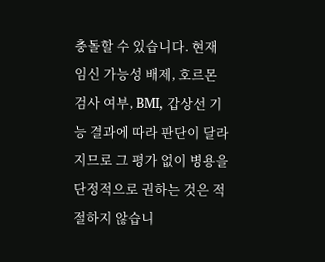충돌할 수 있습니다. 현재 임신 가능성 배제, 호르몬 검사 여부, BMI, 갑상선 기능 결과에 따라 판단이 달라지므로 그 평가 없이 병용을 단정적으로 권하는 것은 적절하지 않습니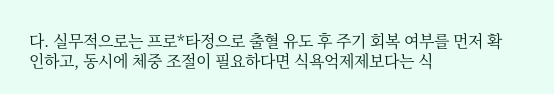다. 실무적으로는 프로*타정으로 출혈 유도 후 주기 회복 여부를 먼저 확인하고, 동시에 체중 조절이 필요하다면 식욕억제제보다는 식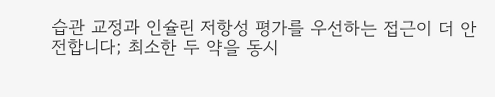습관 교정과 인슐린 저항성 평가를 우선하는 접근이 더 안전합니다; 최소한 두 약을 동시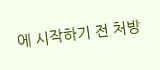에 시작하기 전 처방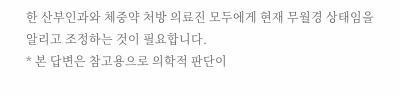한 산부인과와 체중약 처방 의료진 모두에게 현재 무월경 상태임을 알리고 조정하는 것이 필요합니다.
* 본 답변은 참고용으로 의학적 판단이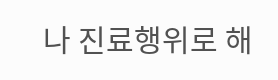나 진료행위로 해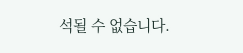석될 수 없습니다.